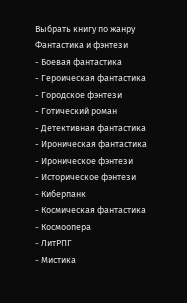Выбрать книгу по жанру
Фантастика и фэнтези
- Боевая фантастика
- Героическая фантастика
- Городское фэнтези
- Готический роман
- Детективная фантастика
- Ироническая фантастика
- Ироническое фэнтези
- Историческое фэнтези
- Киберпанк
- Космическая фантастика
- Космоопера
- ЛитРПГ
- Мистика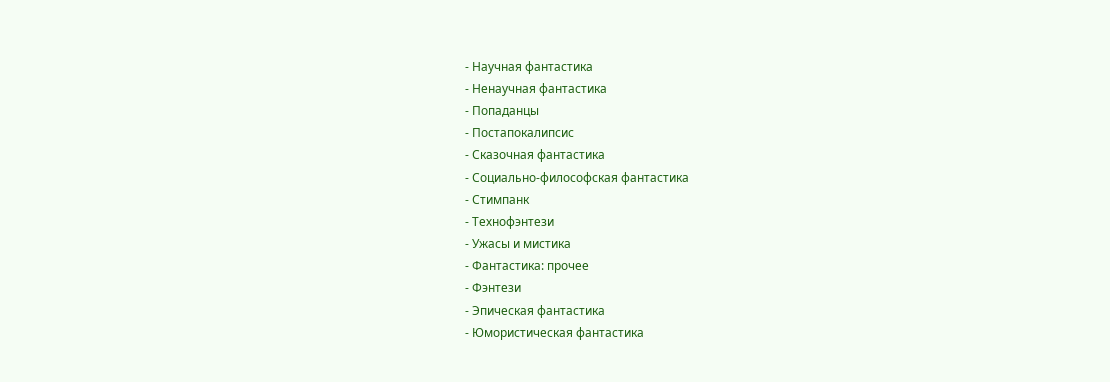- Научная фантастика
- Ненаучная фантастика
- Попаданцы
- Постапокалипсис
- Сказочная фантастика
- Социально-философская фантастика
- Стимпанк
- Технофэнтези
- Ужасы и мистика
- Фантастика: прочее
- Фэнтези
- Эпическая фантастика
- Юмористическая фантастика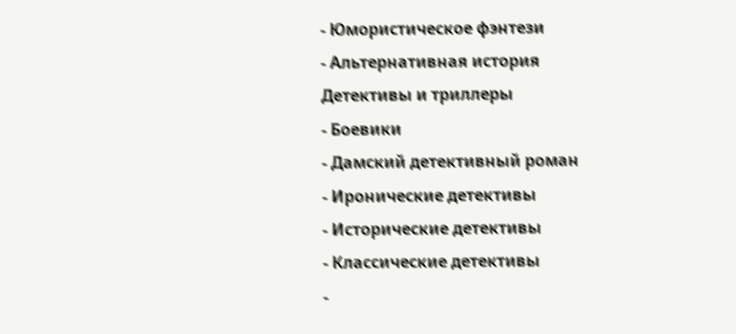- Юмористическое фэнтези
- Альтернативная история
Детективы и триллеры
- Боевики
- Дамский детективный роман
- Иронические детективы
- Исторические детективы
- Классические детективы
-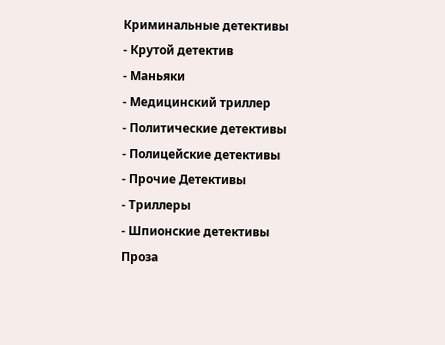Криминальные детективы
- Крутой детектив
- Маньяки
- Медицинский триллер
- Политические детективы
- Полицейские детективы
- Прочие Детективы
- Триллеры
- Шпионские детективы
Проза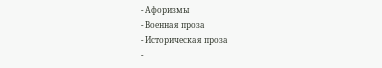- Афоризмы
- Военная проза
- Историческая проза
-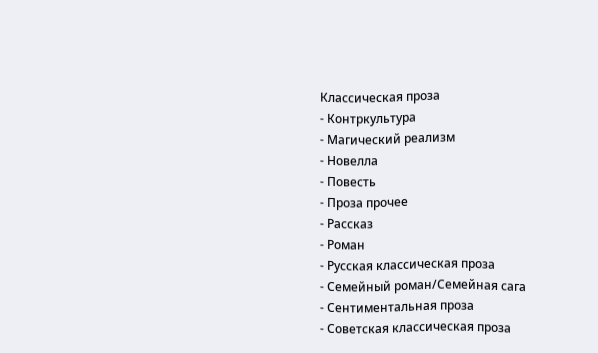Классическая проза
- Контркультура
- Магический реализм
- Новелла
- Повесть
- Проза прочее
- Рассказ
- Роман
- Русская классическая проза
- Семейный роман/Семейная сага
- Сентиментальная проза
- Советская классическая проза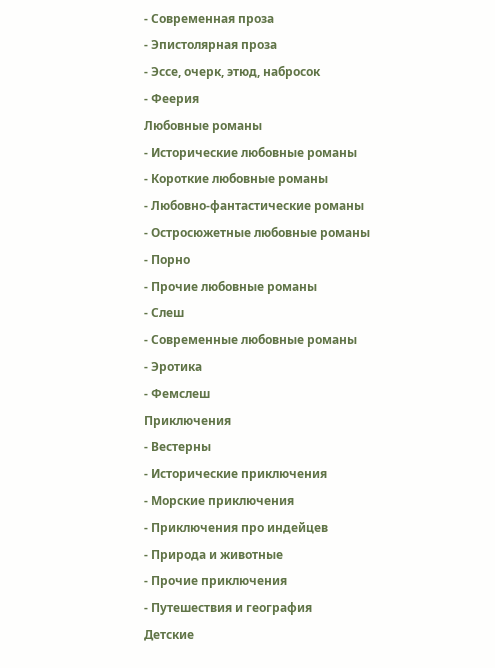- Современная проза
- Эпистолярная проза
- Эссе, очерк, этюд, набросок
- Феерия
Любовные романы
- Исторические любовные романы
- Короткие любовные романы
- Любовно-фантастические романы
- Остросюжетные любовные романы
- Порно
- Прочие любовные романы
- Слеш
- Современные любовные романы
- Эротика
- Фемслеш
Приключения
- Вестерны
- Исторические приключения
- Морские приключения
- Приключения про индейцев
- Природа и животные
- Прочие приключения
- Путешествия и география
Детские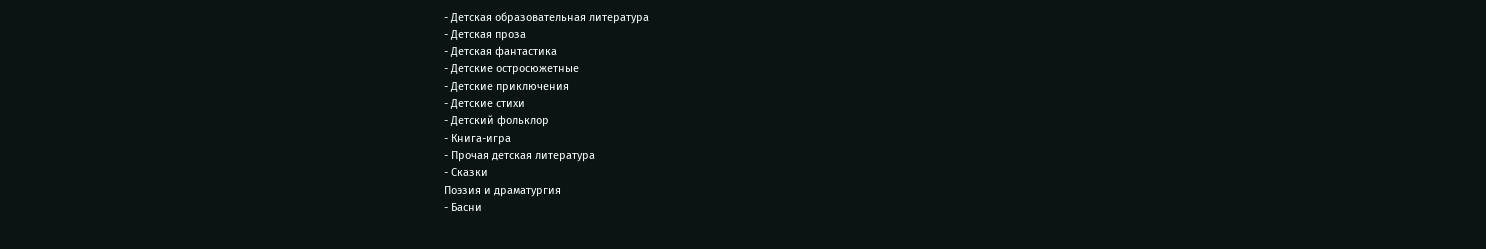- Детская образовательная литература
- Детская проза
- Детская фантастика
- Детские остросюжетные
- Детские приключения
- Детские стихи
- Детский фольклор
- Книга-игра
- Прочая детская литература
- Сказки
Поэзия и драматургия
- Басни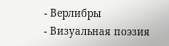- Верлибры
- Визуальная поэзия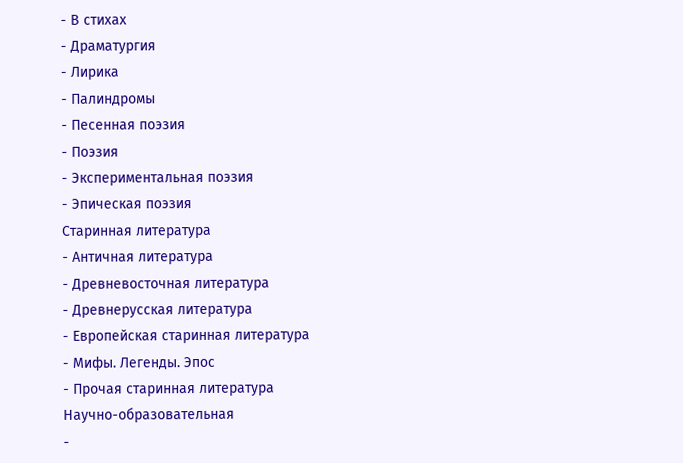- В стихах
- Драматургия
- Лирика
- Палиндромы
- Песенная поэзия
- Поэзия
- Экспериментальная поэзия
- Эпическая поэзия
Старинная литература
- Античная литература
- Древневосточная литература
- Древнерусская литература
- Европейская старинная литература
- Мифы. Легенды. Эпос
- Прочая старинная литература
Научно-образовательная
-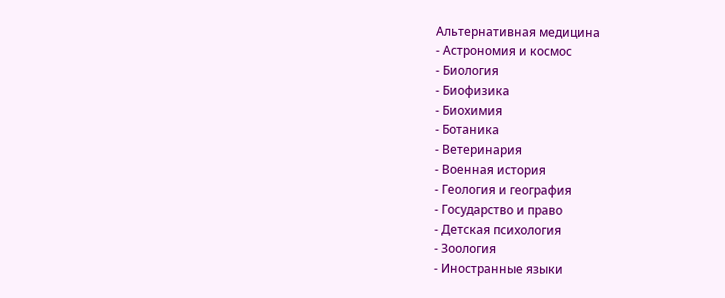Альтернативная медицина
- Астрономия и космос
- Биология
- Биофизика
- Биохимия
- Ботаника
- Ветеринария
- Военная история
- Геология и география
- Государство и право
- Детская психология
- Зоология
- Иностранные языки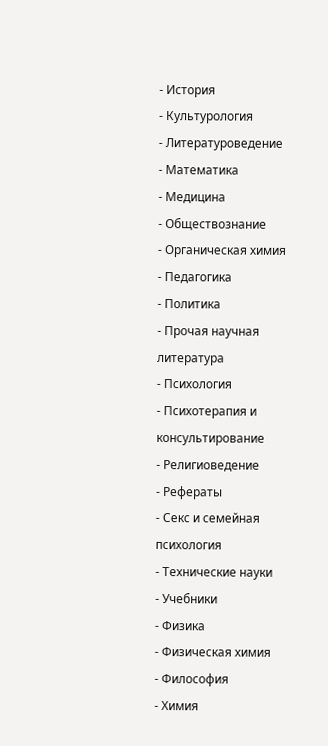- История
- Культурология
- Литературоведение
- Математика
- Медицина
- Обществознание
- Органическая химия
- Педагогика
- Политика
- Прочая научная литература
- Психология
- Психотерапия и консультирование
- Религиоведение
- Рефераты
- Секс и семейная психология
- Технические науки
- Учебники
- Физика
- Физическая химия
- Философия
- Химия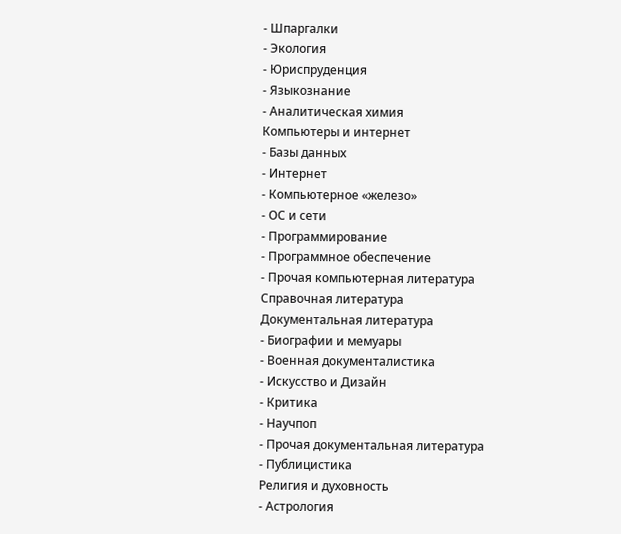- Шпаргалки
- Экология
- Юриспруденция
- Языкознание
- Аналитическая химия
Компьютеры и интернет
- Базы данных
- Интернет
- Компьютерное «железо»
- ОС и сети
- Программирование
- Программное обеспечение
- Прочая компьютерная литература
Справочная литература
Документальная литература
- Биографии и мемуары
- Военная документалистика
- Искусство и Дизайн
- Критика
- Научпоп
- Прочая документальная литература
- Публицистика
Религия и духовность
- Астрология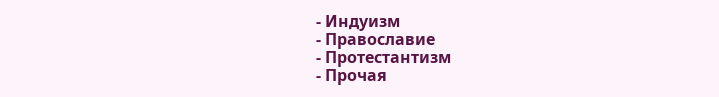- Индуизм
- Православие
- Протестантизм
- Прочая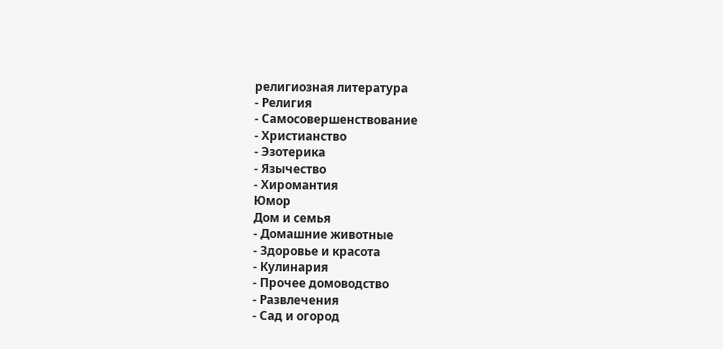религиозная литература
- Религия
- Самосовершенствование
- Христианство
- Эзотерика
- Язычество
- Хиромантия
Юмор
Дом и семья
- Домашние животные
- Здоровье и красота
- Кулинария
- Прочее домоводство
- Развлечения
- Сад и огород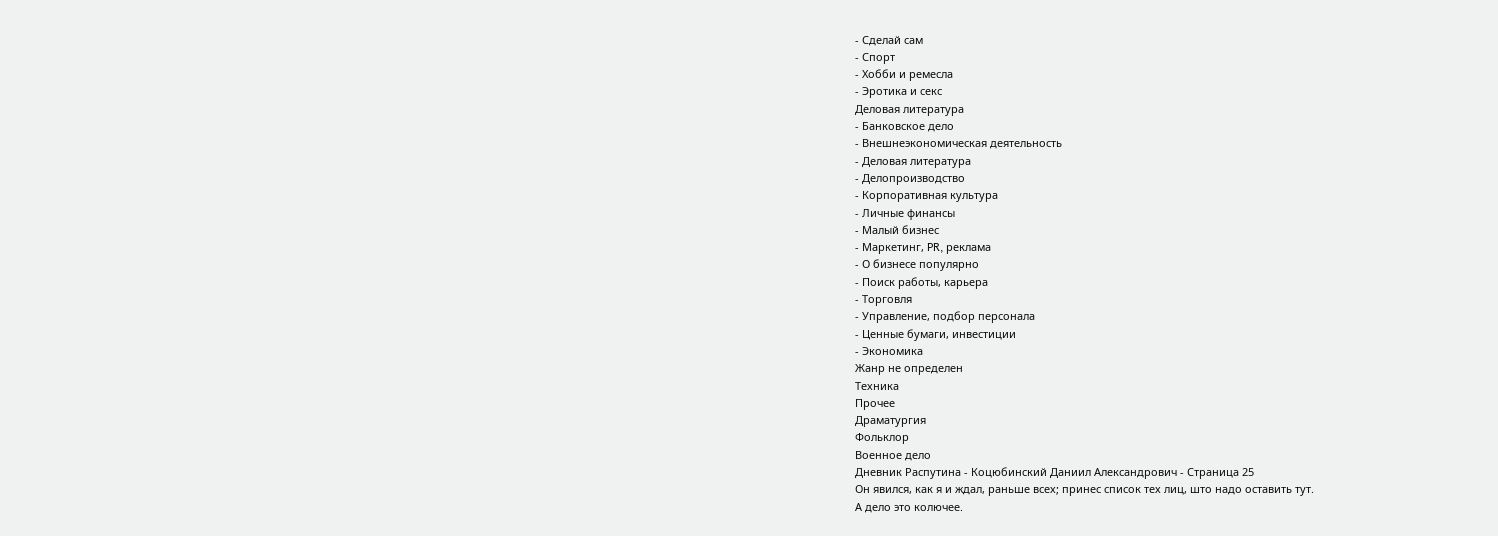- Сделай сам
- Спорт
- Хобби и ремесла
- Эротика и секс
Деловая литература
- Банковское дело
- Внешнеэкономическая деятельность
- Деловая литература
- Делопроизводство
- Корпоративная культура
- Личные финансы
- Малый бизнес
- Маркетинг, PR, реклама
- О бизнесе популярно
- Поиск работы, карьера
- Торговля
- Управление, подбор персонала
- Ценные бумаги, инвестиции
- Экономика
Жанр не определен
Техника
Прочее
Драматургия
Фольклор
Военное дело
Дневник Распутина - Коцюбинский Даниил Александрович - Страница 25
Он явился, как я и ждал, раньше всех; принес список тех лиц, што надо оставить тут.
А дело это колючее.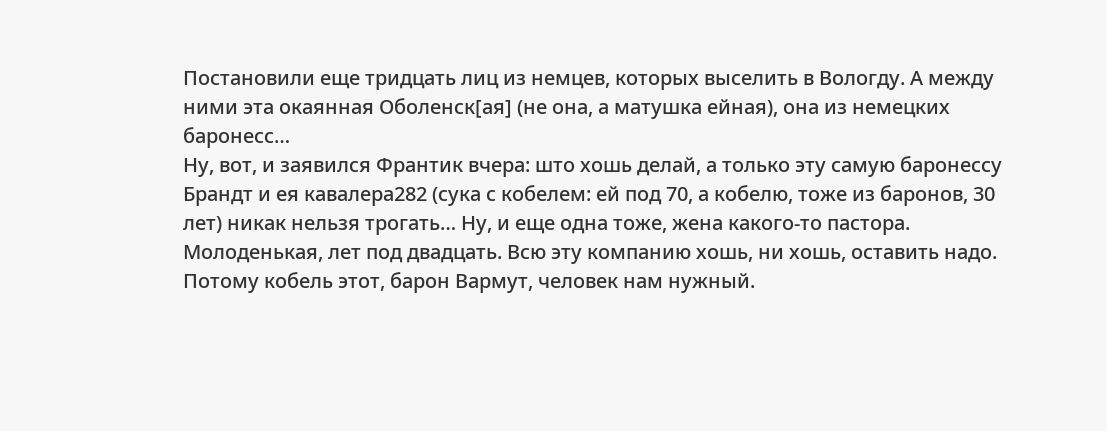Постановили еще тридцать лиц из немцев, которых выселить в Вологду. А между ними эта окаянная Оболенск[ая] (не она, а матушка ейная), она из немецких баронесс…
Ну, вот, и заявился Франтик вчера: што хошь делай, а только эту самую баронессу Брандт и ея кавалера282 (сука с кобелем: ей под 70, а кобелю, тоже из баронов, 30 лет) никак нельзя трогать… Ну, и еще одна тоже, жена какого-то пастора. Молоденькая, лет под двадцать. Всю эту компанию хошь, ни хошь, оставить надо. Потому кобель этот, барон Вармут, человек нам нужный.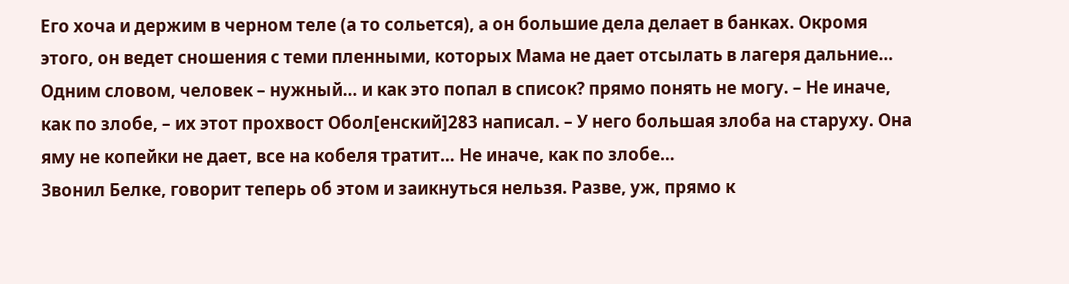Его хоча и держим в черном теле (а то сольется), а он большие дела делает в банках. Окромя этого, он ведет сношения с теми пленными, которых Мама не дает отсылать в лагеря дальние…
Одним словом, человек – нужный… и как это попал в список? прямо понять не могу. – Не иначе, как по злобе, – их этот прохвост Обол[енский]283 написал. – У него большая злоба на старуху. Она яму не копейки не дает, все на кобеля тратит… Не иначе, как по злобе…
Звонил Белке, говорит теперь об этом и заикнуться нельзя. Разве, уж, прямо к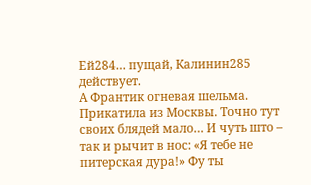Ей284… пущай, Калинин285 действует.
А Франтик огневая шельма. Прикатила из Москвы. Точно тут своих блядей мало… И чуть што – так и рычит в нос: «Я тебе не питерская дура!» Фу ты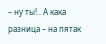– ну ты!.. А кака разница – на пятак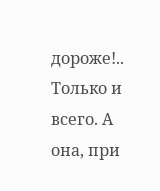дороже!.. Только и всего. А она, при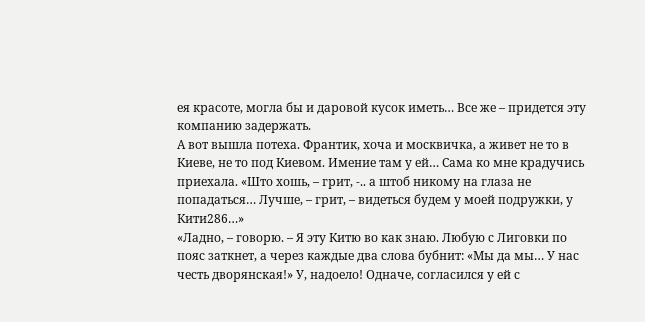ея красоте, могла бы и даровой кусок иметь… Все же – придется эту компанию задержать.
А вот вышла потеха. Франтик, хоча и москвичка, а живет не то в Киеве, не то под Киевом. Имение там у ей… Сама ко мне крадучись приехала. «Што хошь, – грит, -.. а штоб никому на глаза не попадаться… Лучше, – грит, – видеться будем у моей подружки, у Кити286…»
«Ладно, – говорю. – Я эту Китю во как знаю. Любую с Лиговки по пояс заткнет, а через каждые два слова бубнит: «Мы да мы… У нас честь дворянская!» У, надоело! Одначе, согласился у ей с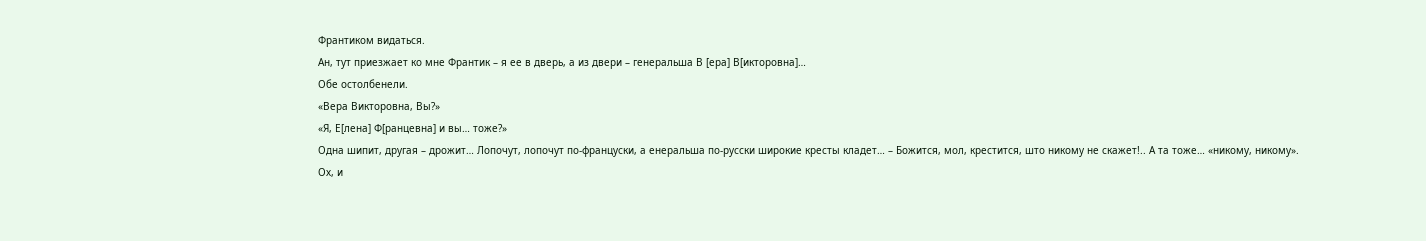Франтиком видаться.
Ан, тут приезжает ко мне Франтик – я ее в дверь, а из двери – генеральша В [ера] В[икторовна]…
Обе остолбенели.
«Вера Викторовна, Вы?»
«Я, Е[лена] Ф[ранцевна] и вы… тоже?»
Одна шипит, другая – дрожит… Лопочут, лопочут по-француски, а енеральша по-русски широкие кресты кладет… – Божится, мол, крестится, што никому не скажет!.. А та тоже… «никому, никому».
Ох, и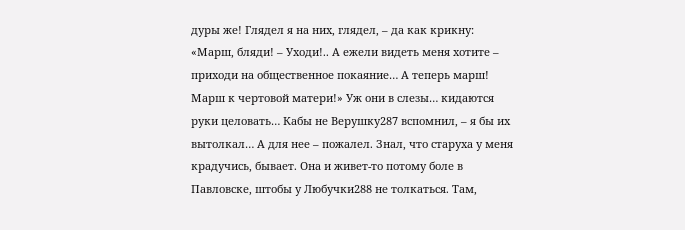дуры же! Глядел я на них, глядел, – да как крикну: «Марш, бляди! – Уходи!.. А ежели видеть меня хотите – приходи на общественное покаяние… А теперь марш! Марш к чертовой матери!» Уж они в слезы… кидаются руки целовать… Кабы не Верушку287 вспомнил, – я бы их вытолкал… А для нее – пожалел. Знал, что старуха у меня крадучись, бывает. Она и живет-то потому боле в Павловске, штобы у Любучки288 не толкаться. Там,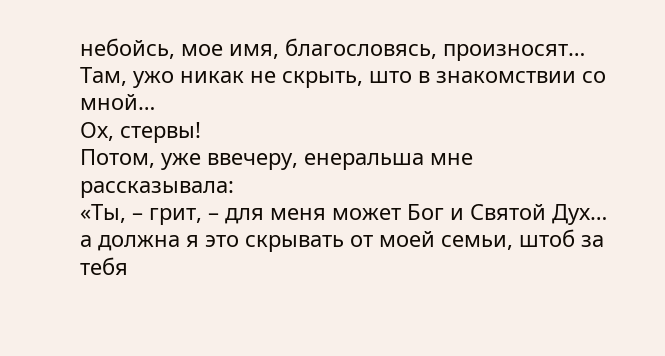небойсь, мое имя, благословясь, произносят… Там, ужо никак не скрыть, што в знакомствии со мной…
Ох, стервы!
Потом, уже ввечеру, енеральша мне рассказывала:
«Ты, – грит, – для меня может Бог и Святой Дух… а должна я это скрывать от моей семьи, штоб за тебя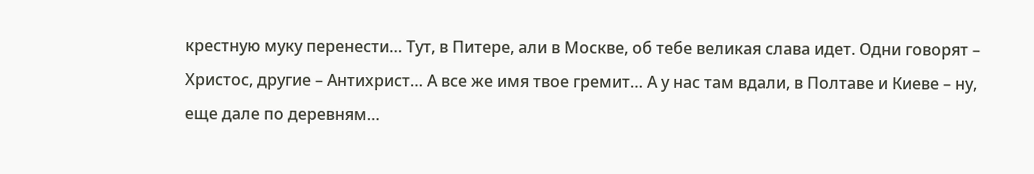крестную муку перенести… Тут, в Питере, али в Москве, об тебе великая слава идет. Одни говорят – Христос, другие – Антихрист… А все же имя твое гремит… А у нас там вдали, в Полтаве и Киеве – ну, еще дале по деревням…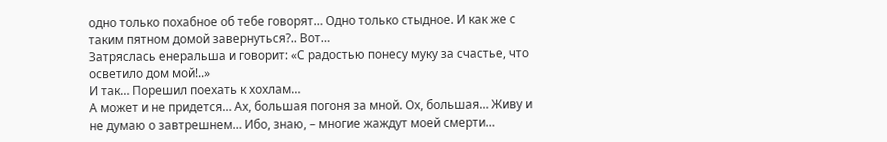одно только похабное об тебе говорят… Одно только стыдное. И как же с таким пятном домой завернуться?.. Вот…
Затряслась енеральша и говорит: «С радостью понесу муку за счастье, что осветило дом мой!..»
И так… Порешил поехать к хохлам…
А может и не придется… Ах, большая погоня за мной. Ох, большая… Живу и не думаю о завтрешнем… Ибо, знаю, – многие жаждут моей смерти…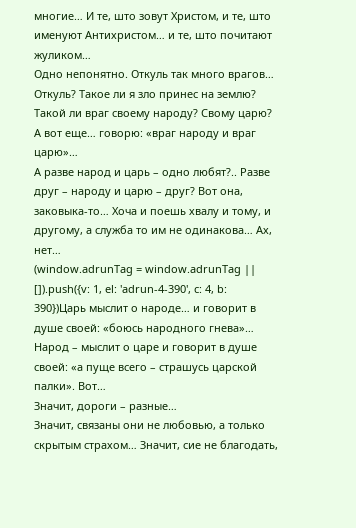многие… И те, што зовут Христом, и те, што именуют Антихристом… и те, што почитают жуликом…
Одно непонятно. Откуль так много врагов…
Откуль? Такое ли я зло принес на землю? Такой ли враг своему народу? Свому царю?
А вот еще… говорю: «враг народу и враг царю»…
А разве народ и царь – одно любят?.. Разве друг – народу и царю – друг? Вот она, заковыка-то… Хоча и поешь хвалу и тому, и другому, а служба то им не одинакова… Ах, нет…
(window.adrunTag = window.adrunTag || []).push({v: 1, el: 'adrun-4-390', c: 4, b: 390})Царь мыслит о народе… и говорит в душе своей: «боюсь народного гнева»… Народ – мыслит о царе и говорит в душе своей: «а пуще всего – страшусь царской палки». Вот…
Значит, дороги – разные…
Значит, связаны они не любовью, а только скрытым страхом… Значит, сие не благодать,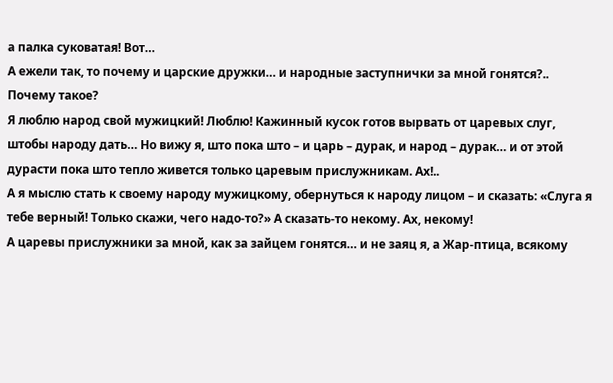а палка суковатая! Вот…
А ежели так, то почему и царские дружки… и народные заступнички за мной гонятся?.. Почему такое?
Я люблю народ свой мужицкий! Люблю! Кажинный кусок готов вырвать от царевых слуг, штобы народу дать… Но вижу я, што пока што – и царь – дурак, и народ – дурак… и от этой дурасти пока што тепло живется только царевым прислужникам. Ах!..
А я мыслю стать к своему народу мужицкому, обернуться к народу лицом – и сказать: «Слуга я тебе верный! Только скажи, чего надо-то?» А сказать-то некому. Ах, некому!
А царевы прислужники за мной, как за зайцем гонятся… и не заяц я, а Жар-птица, всякому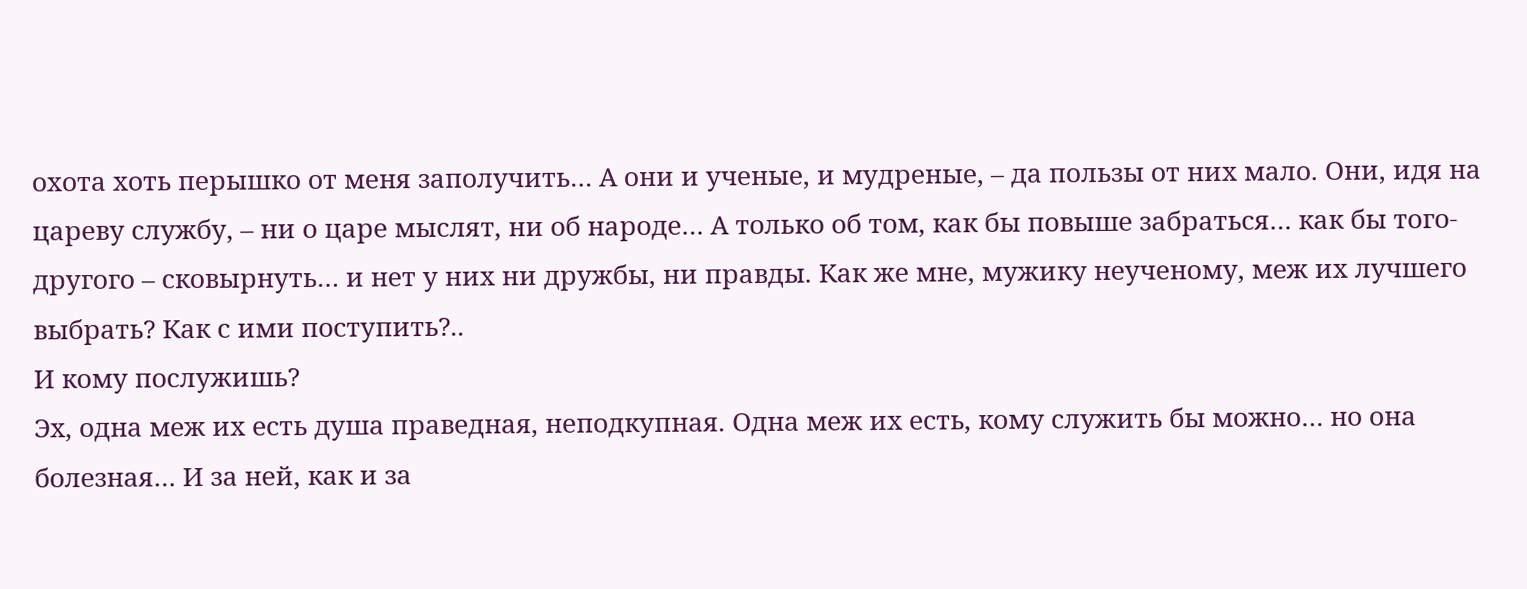охота хоть перышко от меня заполучить… А они и ученые, и мудреные, – да пользы от них мало. Они, идя на цареву службу, – ни о царе мыслят, ни об народе… А только об том, как бы повыше забраться… как бы того-другого – сковырнуть… и нет у них ни дружбы, ни правды. Как же мне, мужику неученому, меж их лучшего выбрать? Как с ими поступить?..
И кому послужишь?
Эх, одна меж их есть душа праведная, неподкупная. Одна меж их есть, кому служить бы можно… но она болезная… И за ней, как и за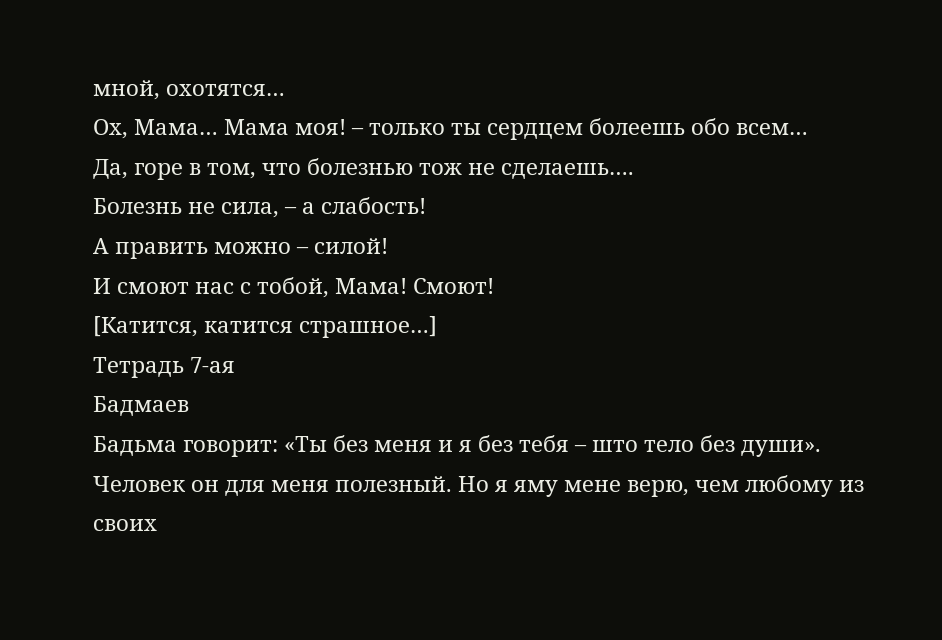мной, охотятся…
Ох, Мама… Мама моя! – только ты сердцем болеешь обо всем…
Да, горе в том, что болезнью тож не сделаешь….
Болезнь не сила, – а слабость!
А править можно – силой!
И смоют нас с тобой, Мама! Смоют!
[Катится, катится страшное…]
Тетрадь 7-ая
Бадмаев
Бадьма говорит: «Ты без меня и я без тебя – што тело без души».
Человек он для меня полезный. Но я яму мене верю, чем любому из своих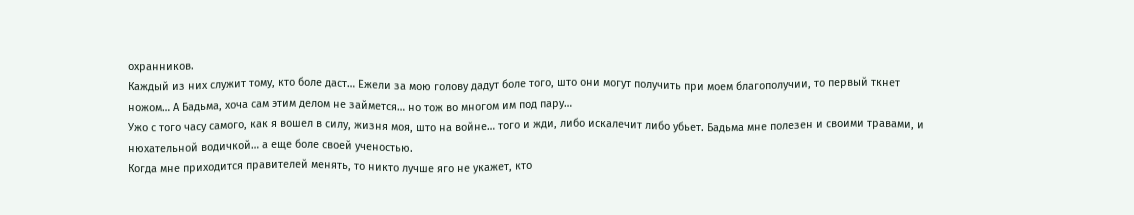охранников.
Каждый из них служит тому, кто боле даст… Ежели за мою голову дадут боле того, што они могут получить при моем благополучии, то первый ткнет ножом… А Бадьма, хоча сам этим делом не займется… но тож во многом им под пару…
Ужо с того часу самого, как я вошел в силу, жизня моя, што на войне… того и жди, либо искалечит либо убьет. Бадьма мне полезен и своими травами, и нюхательной водичкой… а еще боле своей ученостью.
Когда мне приходится правителей менять, то никто лучше яго не укажет, кто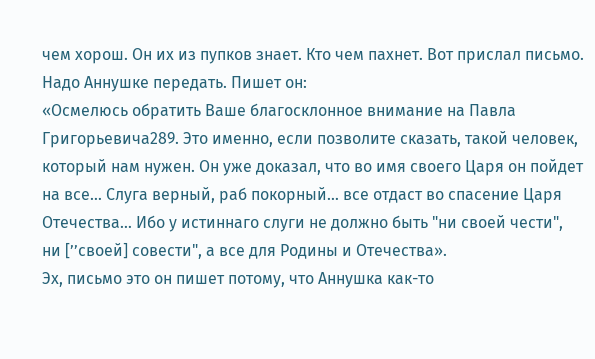чем хорош. Он их из пупков знает. Кто чем пахнет. Вот прислал письмо. Надо Аннушке передать. Пишет он:
«Осмелюсь обратить Ваше благосклонное внимание на Павла Григорьевича289. Это именно, если позволите сказать, такой человек, который нам нужен. Он уже доказал, что во имя своего Царя он пойдет на все… Слуга верный, раб покорный… все отдаст во спасение Царя Отечества… Ибо у истиннаго слуги не должно быть "ни своей чести", ни [’’своей] совести", а все для Родины и Отечества».
Эх, письмо это он пишет потому, что Аннушка как-то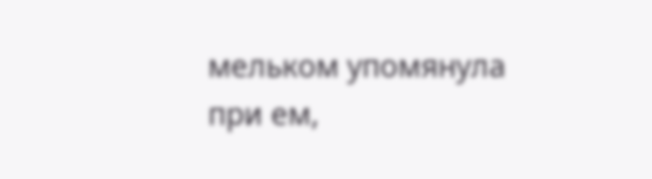мельком упомянула при ем,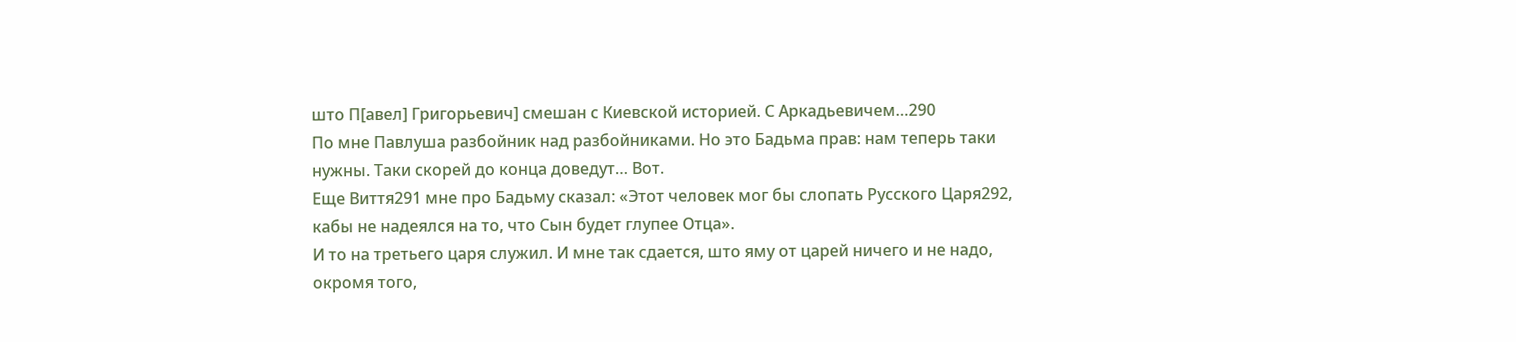што П[авел] Григорьевич] смешан с Киевской историей. С Аркадьевичем…290
По мне Павлуша разбойник над разбойниками. Но это Бадьма прав: нам теперь таки нужны. Таки скорей до конца доведут… Вот.
Еще Виття291 мне про Бадьму сказал: «Этот человек мог бы слопать Русского Царя292, кабы не надеялся на то, что Сын будет глупее Отца».
И то на третьего царя служил. И мне так сдается, што яму от царей ничего и не надо, окромя того,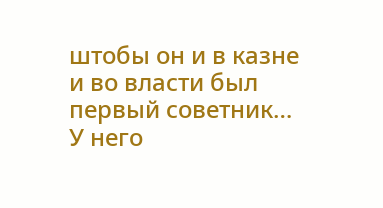штобы он и в казне и во власти был первый советник…
У него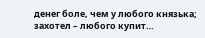денег боле, чем у любого князька; захотел – любого купит…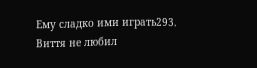Ему сладко ими играть293.
Виття не любил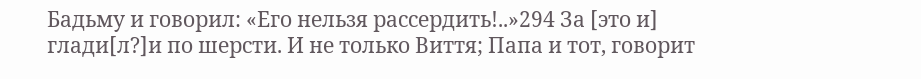Бадьму и говорил: «Его нельзя рассердить!..»294 За [это и] глади[л?]и по шерсти. И не только Виття; Папа и тот, говорит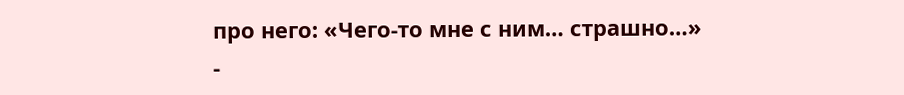про него: «Чего-то мне с ним… страшно…»
-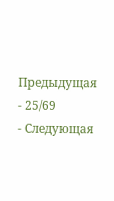Предыдущая
- 25/69
- Следующая